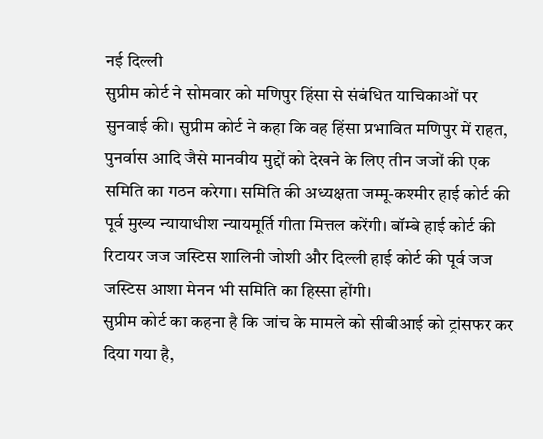नई दिल्ली
सुप्रीम कोर्ट ने सोमवार को मणिपुर हिंसा से संबंधित याचिकाओं पर सुनवाई की। सुप्रीम कोर्ट ने कहा कि वह हिंसा प्रभावित मणिपुर में राहत, पुनर्वास आदि जैसे मानवीय मुद्दों को देखने के लिए तीन जजों की एक समिति का गठन करेगा। समिति की अध्यक्षता जम्मू-कश्मीर हाई कोर्ट की पूर्व मुख्य न्यायाधीश न्यायमूर्ति गीता मित्तल करेंगी। बॉम्बे हाई कोर्ट की रिटायर जज जस्टिस शालिनी जोशी और दिल्ली हाई कोर्ट की पूर्व जज जस्टिस आशा मेनन भी समिति का हिस्सा होंगी।
सुप्रीम कोर्ट का कहना है कि जांच के मामले को सीबीआई को ट्रांसफर कर दिया गया है,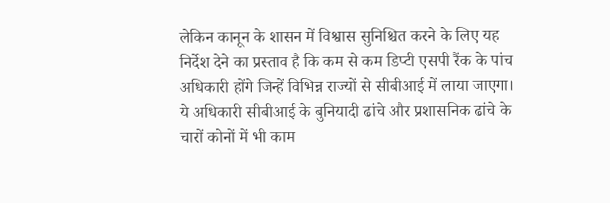लेकिन कानून के शासन में विश्वास सुनिश्चित करने के लिए यह निर्देश देने का प्रस्ताव है कि कम से कम डिप्टी एसपी रैंक के पांच अधिकारी होंगे जिन्हें विभिन्न राज्यों से सीबीआई में लाया जाएगा। ये अधिकारी सीबीआई के बुनियादी ढांचे और प्रशासनिक ढांचे के चारों कोनों में भी काम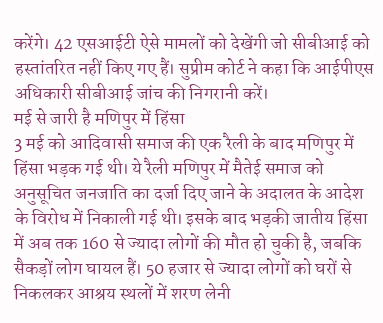करेंगे। 42 एसआईटी ऐसे मामलों को देखेंगी जो सीबीआई को हस्तांतरित नहीं किए गए हैं। सुप्रीम कोर्ट ने कहा कि आईपीएस अधिकारी सीबीआई जांच की निगरानी करें।
मई से जारी है मणिपुर में हिंसा
3 मई को आदिवासी समाज की एक रैली के बाद मणिपुर में हिंसा भड़क गई थी। ये रैली मणिपुर में मैतेई समाज को अनुसूचित जनजाति का दर्जा दिए जाने के अदालत के आदेश के विरोध में निकाली गई थी। इसके बाद भड़की जातीय हिंसा में अब तक 160 से ज्यादा लोगों की मौत हो चुकी है, जबकि सैकड़ों लोग घायल हैं। 50 हजार से ज्यादा लोगों को घरों से निकलकर आश्रय स्थलों में शरण लेनी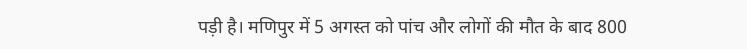पड़ी है। मणिपुर में 5 अगस्त को पांच और लोगों की मौत के बाद 800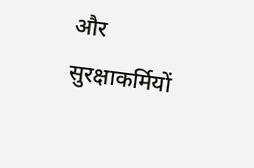और सुरक्षाकर्मियों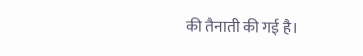की तैनाती की गई है।